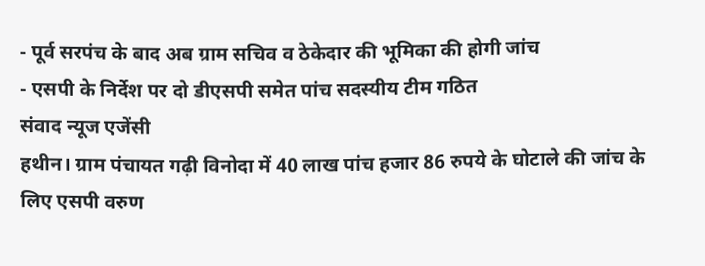- पूर्व सरपंच के बाद अब ग्राम सचिव व ठेकेदार की भूमिका की होगी जांच
- एसपी के निर्देश पर दो डीएसपी समेत पांच सदस्यीय टीम गठित
संवाद न्यूज एजेंसी
हथीन। ग्राम पंचायत गढ़ी विनोदा में 40 लाख पांच हजार 86 रुपये के घोटाले की जांच के लिए एसपी वरुण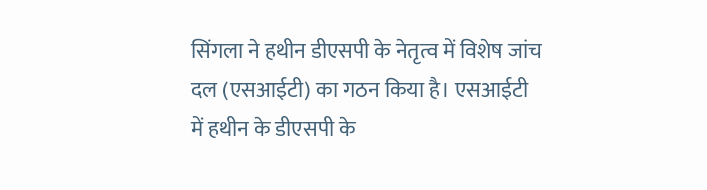सिंगला ने हथीन डीएसपी के नेतृत्व में विशेष जांच दल (एसआईटी) का गठन किया है। एसआईटी में हथीन के डीएसपी के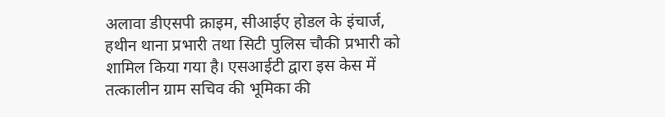अलावा डीएसपी क्राइम, सीआईए होडल के इंचार्ज, हथीन थाना प्रभारी तथा सिटी पुलिस चौकी प्रभारी को शामिल किया गया है। एसआईटी द्वारा इस केस में तत्कालीन ग्राम सचिव की भूमिका की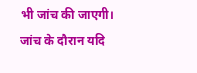भी जांच की जाएगी। जांच के दौरान यदि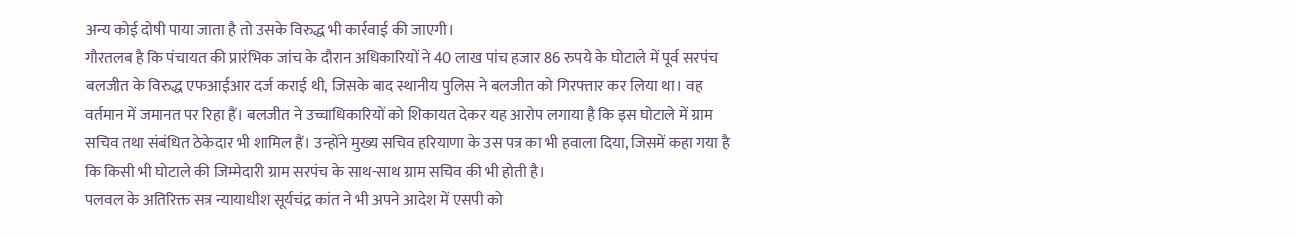अन्य कोई दोषी पाया जाता है तो उसके विरुद्ध भी कार्रवाई की जाएगी।
गौरतलब है कि पंचायत की प्रारंभिक जांच के दौरान अधिकारियों ने 40 लाख पांच हजार 86 रुपये के घोटाले में पूर्व सरपंच बलजीत के विरुद्ध एफआईआर दर्ज कराई थी, जिसके बाद स्थानीय पुलिस ने बलजीत को गिरफ्तार कर लिया था। वह वर्तमान में जमानत पर रिहा हैं। बलजीत ने उच्चाधिकारियों को शिकायत देकर यह आरोप लगाया है कि इस घोटाले में ग्राम सचिव तथा संबंधित ठेकेदार भी शामिल हैं। उन्होंने मुख्य सचिव हरियाणा के उस पत्र का भी हवाला दिया, जिसमें कहा गया है कि किसी भी घोटाले की जिम्मेदारी ग्राम सरपंच के साथ-साथ ग्राम सचिव की भी होती है।
पलवल के अतिरिक्त सत्र न्यायाधीश सूर्यचंद्र कांत ने भी अपने आदेश में एसपी को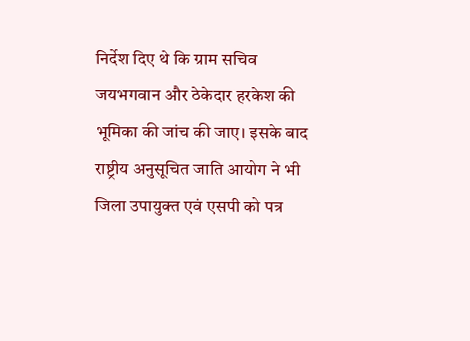निर्देश दिए थे कि ग्राम सचिव जयभगवान और ठेकेदार हरकेश की भूमिका की जांच की जाए। इसके बाद राष्ट्रीय अनुसूचित जाति आयोग ने भी जिला उपायुक्त एवं एसपी को पत्र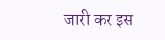जारी कर इस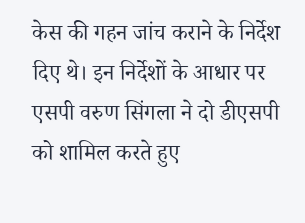केस की गहन जांच कराने के निर्देश दिए थे। इन निर्देशों के आधार पर एसपी वरुण सिंगला ने दो डीएसपी को शामिल करते हुए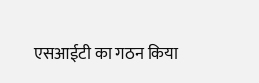एसआईटी का गठन किया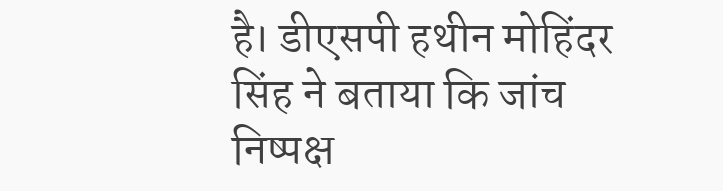है। डीएसपी हथीन मोहिंदर सिंह ने बताया कि जांच निष्पक्ष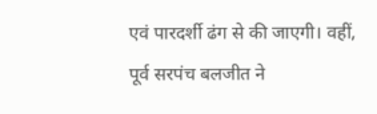एवं पारदर्शी ढंग से की जाएगी। वहीं, पूर्व सरपंच बलजीत ने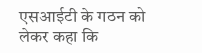एसआईटी के गठन को लेकर कहा कि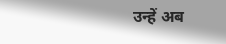उन्हें अब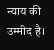न्याय की उम्मीद है।